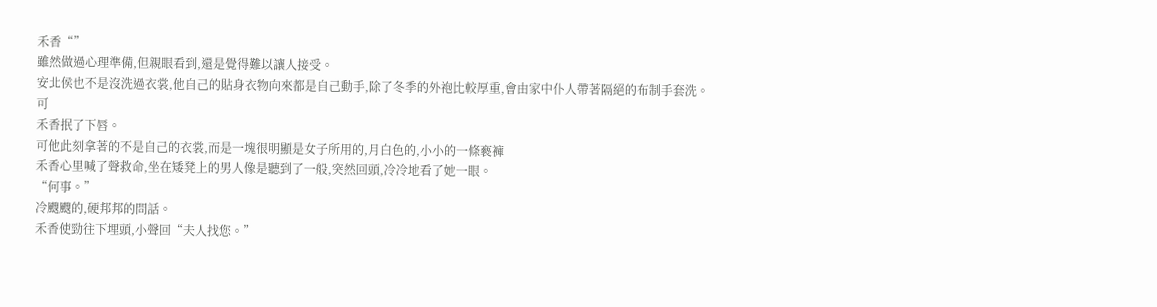禾香“”
雖然做過心理準備,但親眼看到,還是覺得難以讓人接受。
安北侯也不是沒洗過衣裳,他自己的貼身衣物向來都是自己動手,除了冬季的外袍比較厚重,會由家中仆人帶著隔絕的布制手套洗。
可
禾香抿了下唇。
可他此刻拿著的不是自己的衣裳,而是一塊很明顯是女子所用的,月白色的,小小的一條褻褲
禾香心里喊了聲救命,坐在矮凳上的男人像是聽到了一般,突然回頭,冷冷地看了她一眼。
“何事。”
冷颼颼的,硬邦邦的問話。
禾香使勁往下埋頭,小聲回“夫人找您。”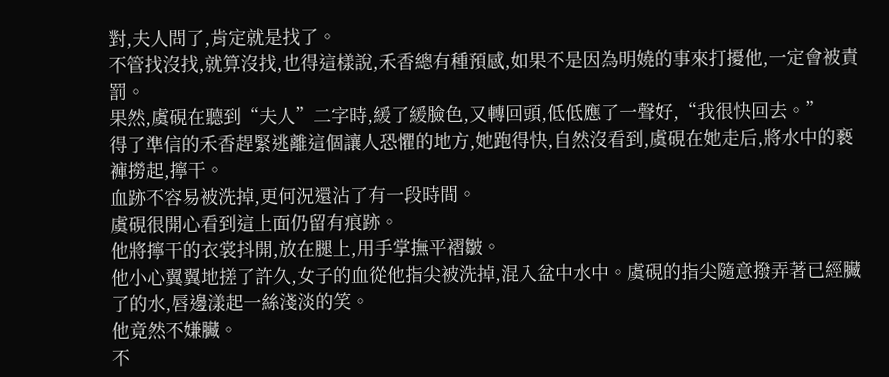對,夫人問了,肯定就是找了。
不管找沒找,就算沒找,也得這樣說,禾香總有種預感,如果不是因為明嬈的事來打擾他,一定會被責罰。
果然,虞硯在聽到“夫人”二字時,緩了緩臉色,又轉回頭,低低應了一聲好,“我很快回去。”
得了準信的禾香趕緊逃離這個讓人恐懼的地方,她跑得快,自然沒看到,虞硯在她走后,將水中的褻褲撈起,擰干。
血跡不容易被洗掉,更何況還沾了有一段時間。
虞硯很開心看到這上面仍留有痕跡。
他將擰干的衣裳抖開,放在腿上,用手掌撫平褶皺。
他小心翼翼地搓了許久,女子的血從他指尖被洗掉,混入盆中水中。虞硯的指尖隨意撥弄著已經臟了的水,唇邊漾起一絲淺淡的笑。
他竟然不嫌臟。
不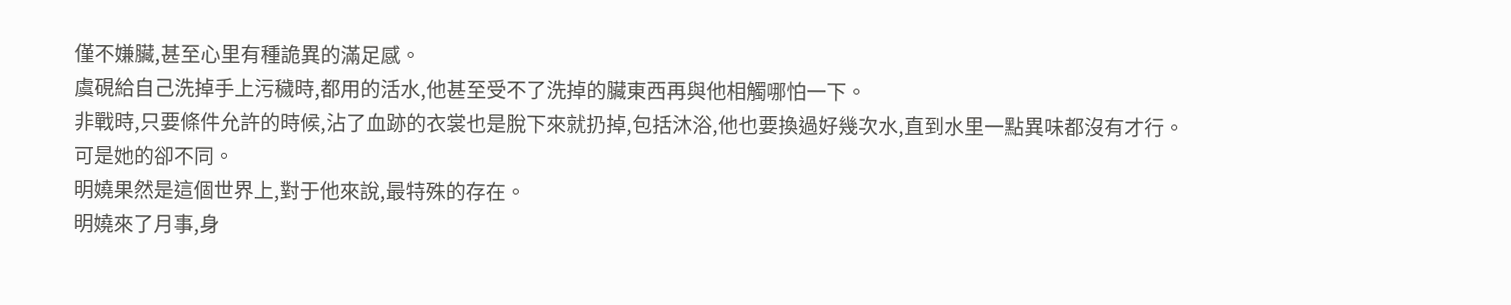僅不嫌臟,甚至心里有種詭異的滿足感。
虞硯給自己洗掉手上污穢時,都用的活水,他甚至受不了洗掉的臟東西再與他相觸哪怕一下。
非戰時,只要條件允許的時候,沾了血跡的衣裳也是脫下來就扔掉,包括沐浴,他也要換過好幾次水,直到水里一點異味都沒有才行。
可是她的卻不同。
明嬈果然是這個世界上,對于他來說,最特殊的存在。
明嬈來了月事,身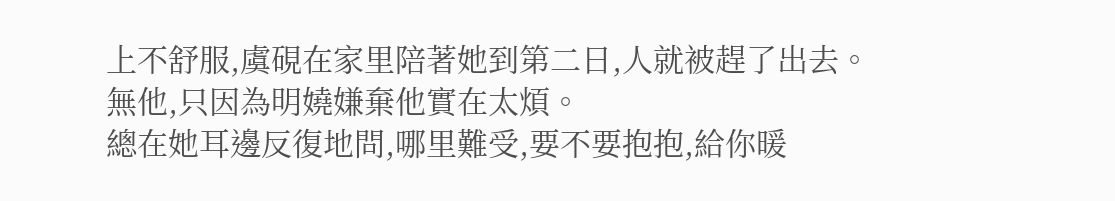上不舒服,虞硯在家里陪著她到第二日,人就被趕了出去。
無他,只因為明嬈嫌棄他實在太煩。
總在她耳邊反復地問,哪里難受,要不要抱抱,給你暖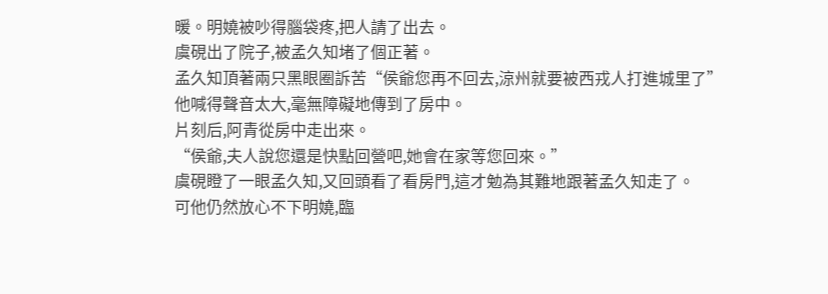暖。明嬈被吵得腦袋疼,把人請了出去。
虞硯出了院子,被孟久知堵了個正著。
孟久知頂著兩只黑眼圈訴苦“侯爺您再不回去,涼州就要被西戎人打進城里了”
他喊得聲音太大,毫無障礙地傳到了房中。
片刻后,阿青從房中走出來。
“侯爺,夫人說您還是快點回營吧,她會在家等您回來。”
虞硯瞪了一眼孟久知,又回頭看了看房門,這才勉為其難地跟著孟久知走了。
可他仍然放心不下明嬈,臨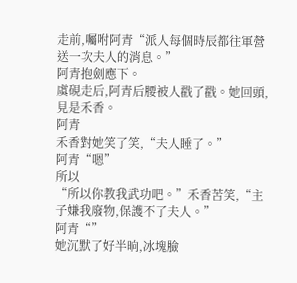走前,囑咐阿青“派人每個時辰都往軍營送一次夫人的消息。”
阿青抱劍應下。
虞硯走后,阿青后腰被人戳了戳。她回頭,見是禾香。
阿青
禾香對她笑了笑,“夫人睡了。”
阿青“嗯”
所以
“所以你教我武功吧。”禾香苦笑,“主子嫌我廢物,保護不了夫人。”
阿青“”
她沉默了好半晌,冰塊臉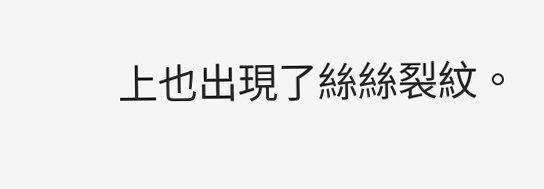上也出現了絲絲裂紋。